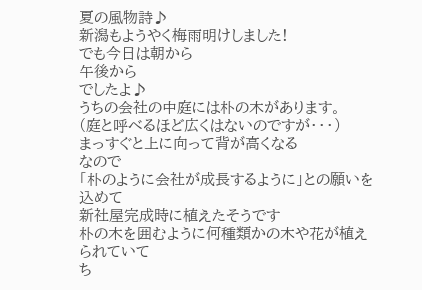夏の風物詩♪
新潟もようやく梅雨明けしました!
でも今日は朝から
午後から
でしたよ♪
うちの会社の中庭には朴の木があります。
(庭と呼べるほど広くはないのですが・・・)
まっすぐと上に向って背が高くなる
なので
「朴のように会社が成長するように」との願いを込めて
新社屋完成時に植えたそうです
朴の木を囲むように何種類かの木や花が植えられていて
ち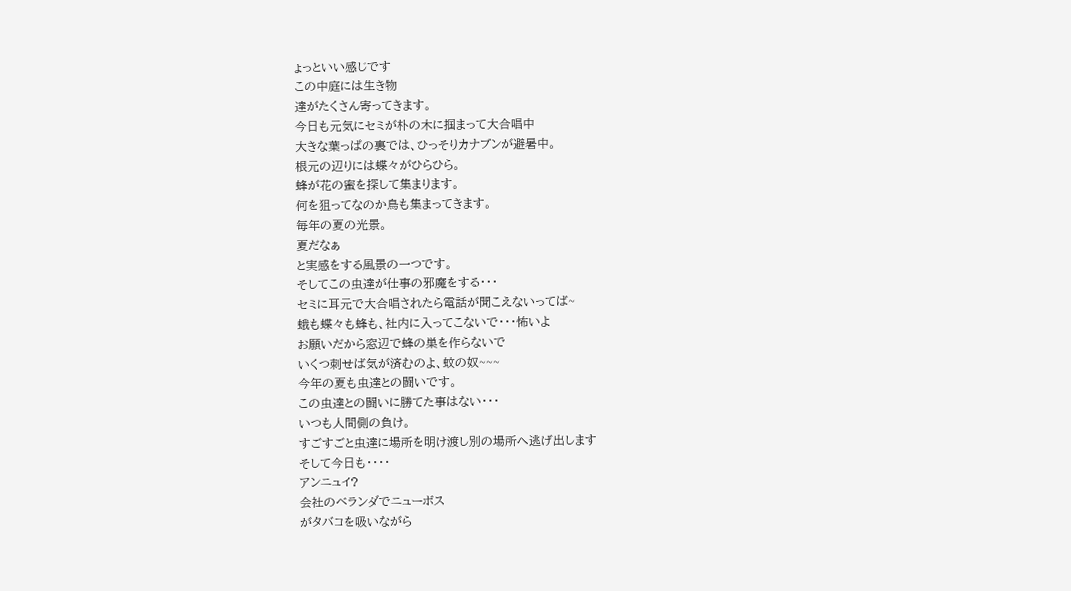ょっといい感じです
この中庭には生き物
達がたくさん寄ってきます。
今日も元気にセミが朴の木に掴まって大合唱中
大きな葉っぱの裏では、ひっそりカナブンが避暑中。
根元の辺りには蝶々がひらひら。
蜂が花の蜜を探して集まります。
何を狙ってなのか鳥も集まってきます。
毎年の夏の光景。
夏だなぁ
と実感をする風景の一つです。
そしてこの虫達が仕事の邪魔をする・・・
セミに耳元で大合唱されたら電話が聞こえないってば~
蛾も蝶々も蜂も、社内に入ってこないで・・・怖いよ
お願いだから窓辺で蜂の巣を作らないで
いくつ刺せば気が済むのよ、蚊の奴~~~
今年の夏も虫達との闘いです。
この虫達との闘いに勝てた事はない・・・
いつも人間側の負け。
すごすごと虫達に場所を明け渡し別の場所へ逃げ出します
そして今日も・・・・
アンニュイ?
会社のベランダでニューボス
がタバコを吸いながら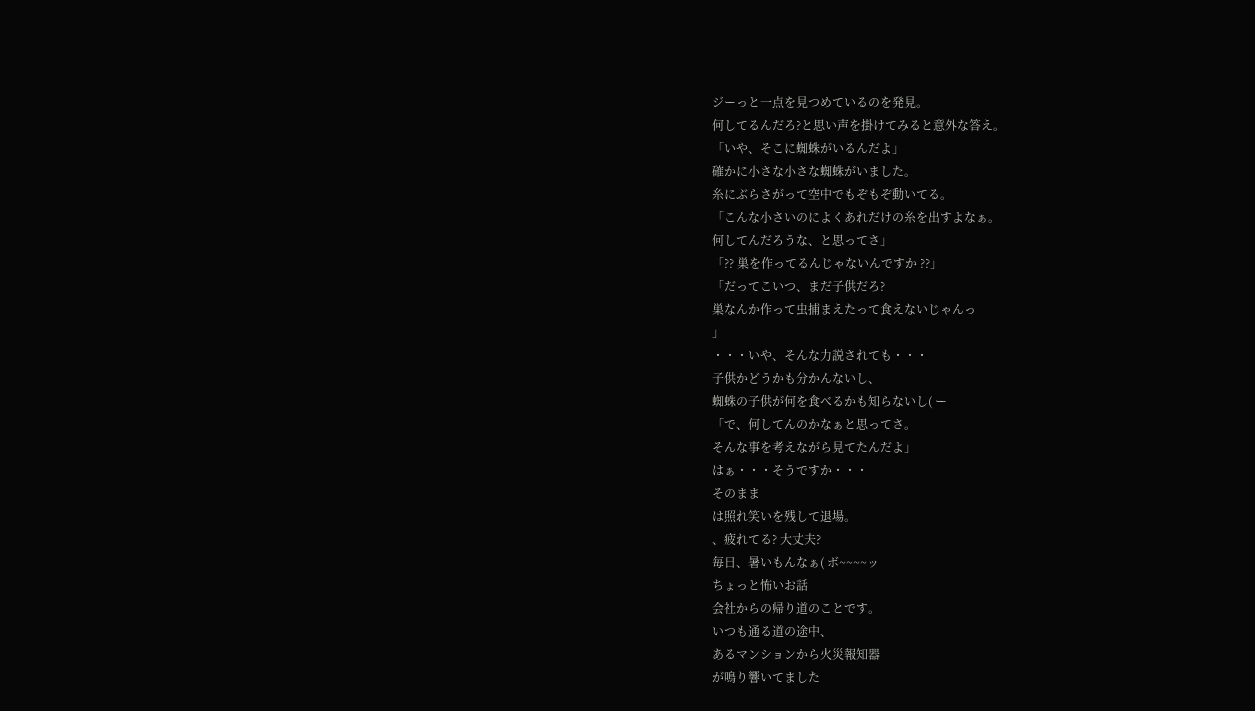ジーっと一点を見つめているのを発見。
何してるんだろ?と思い声を掛けてみると意外な答え。
「いや、そこに蜘蛛がいるんだよ」
確かに小さな小さな蜘蛛がいました。
糸にぶらさがって空中でもぞもぞ動いてる。
「こんな小さいのによくあれだけの糸を出すよなぁ。
何してんだろうな、と思ってさ」
「?? 巣を作ってるんじゃないんですか ??」
「だってこいつ、まだ子供だろ?
巣なんか作って虫捕まえたって食えないじゃんっ
」
・・・いや、そんな力説されても・・・
子供かどうかも分かんないし、
蜘蛛の子供が何を食べるかも知らないし( ー
「で、何してんのかなぁと思ってさ。
そんな事を考えながら見てたんだよ」
はぁ・・・そうですか・・・
そのまま
は照れ笑いを残して退場。
、疲れてる? 大丈夫?
毎日、暑いもんなぁ( ボ~~~~ッ
ちょっと怖いお話
会社からの帰り道のことです。
いつも通る道の途中、
あるマンションから火災報知器
が鳴り響いてました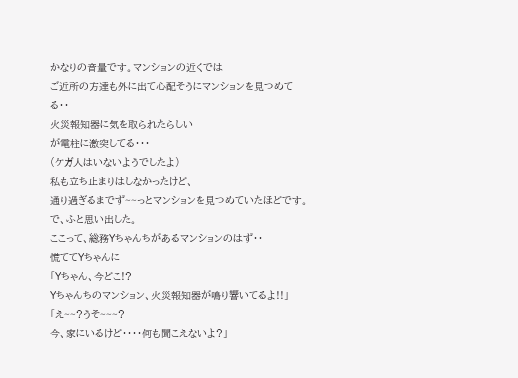かなりの音量です。マンションの近くでは
ご近所の方達も外に出て心配そうにマンションを見つめてる・・
火災報知器に気を取られたらしい
が電柱に激突してる・・・
(ケガ人はいないようでしたよ)
私も立ち止まりはしなかったけど、
通り過ぎるまでず~~っとマンションを見つめていたほどです。
で、ふと思い出した。
ここって、総務Yちゃんちがあるマンションのはず・・
慌ててYちゃんに
「Yちゃん、今どこ!?
Yちゃんちのマンション、火災報知器が鳴り響いてるよ!!」
「え~~?うそ~~~?
今、家にいるけど・・・・何も聞こえないよ?」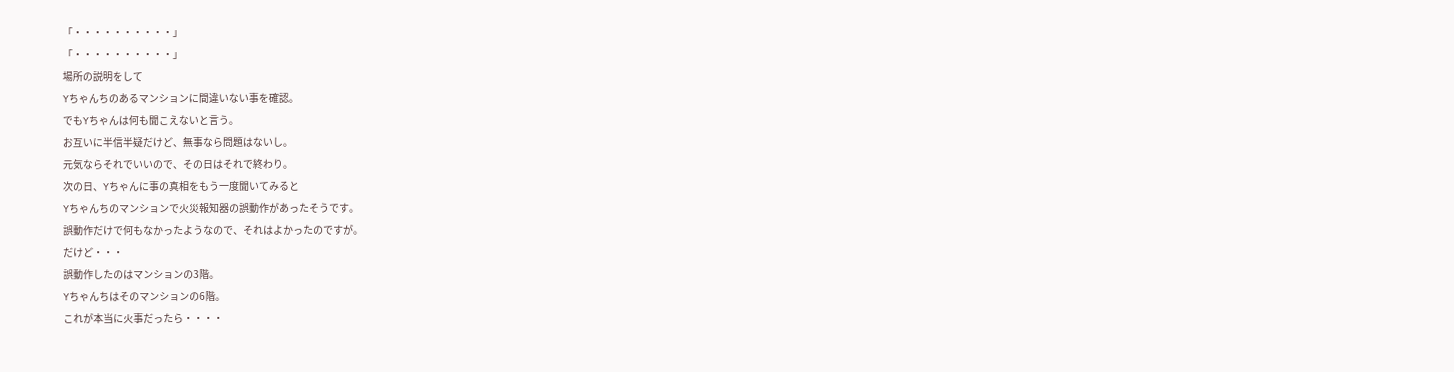「・・・・・・・・・・」
「・・・・・・・・・・」
場所の説明をして
Yちゃんちのあるマンションに間違いない事を確認。
でもYちゃんは何も聞こえないと言う。
お互いに半信半疑だけど、無事なら問題はないし。
元気ならそれでいいので、その日はそれで終わり。
次の日、Yちゃんに事の真相をもう一度聞いてみると
Yちゃんちのマンションで火災報知器の誤動作があったそうです。
誤動作だけで何もなかったようなので、それはよかったのですが。
だけど・・・
誤動作したのはマンションの3階。
Yちゃんちはそのマンションの6階。
これが本当に火事だったら・・・・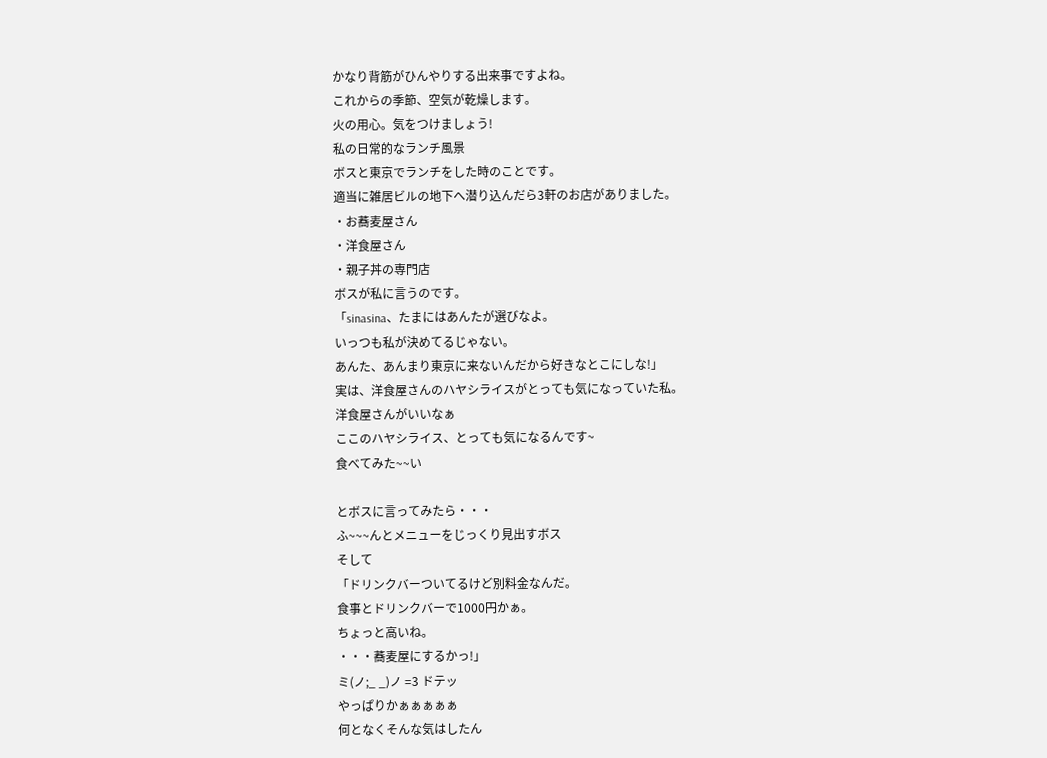かなり背筋がひんやりする出来事ですよね。
これからの季節、空気が乾燥します。
火の用心。気をつけましょう!
私の日常的なランチ風景
ボスと東京でランチをした時のことです。
適当に雑居ビルの地下へ潜り込んだら3軒のお店がありました。
・お蕎麦屋さん
・洋食屋さん
・親子丼の専門店
ボスが私に言うのです。
「sinasina、たまにはあんたが選びなよ。
いっつも私が決めてるじゃない。
あんた、あんまり東京に来ないんだから好きなとこにしな!」
実は、洋食屋さんのハヤシライスがとっても気になっていた私。
洋食屋さんがいいなぁ
ここのハヤシライス、とっても気になるんです~
食べてみた~~い

とボスに言ってみたら・・・
ふ~~~んとメニューをじっくり見出すボス
そして
「ドリンクバーついてるけど別料金なんだ。
食事とドリンクバーで1000円かぁ。
ちょっと高いね。
・・・蕎麦屋にするかっ!」
ミ(ノ;_ _)ノ =3 ドテッ
やっぱりかぁぁぁぁぁ
何となくそんな気はしたん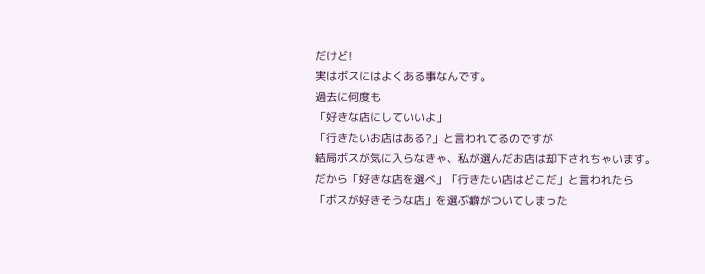だけど!
実はボスにはよくある事なんです。
過去に何度も
「好きな店にしていいよ」
「行きたいお店はある?」と言われてるのですが
結局ボスが気に入らなきゃ、私が選んだお店は却下されちゃいます。
だから「好きな店を選べ」「行きたい店はどこだ」と言われたら
「ボスが好きそうな店」を選ぶ癖がついてしまった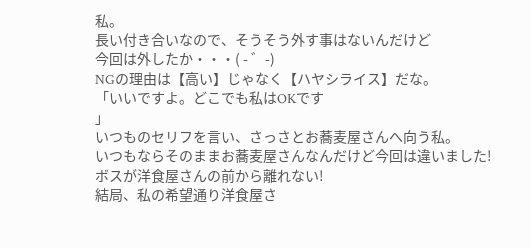私。
長い付き合いなので、そうそう外す事はないんだけど
今回は外したか・・・( - ゛-)
NGの理由は【高い】じゃなく【ハヤシライス】だな。
「いいですよ。どこでも私はOKです
」
いつものセリフを言い、さっさとお蕎麦屋さんへ向う私。
いつもならそのままお蕎麦屋さんなんだけど今回は違いました!
ボスが洋食屋さんの前から離れない!
結局、私の希望通り洋食屋さ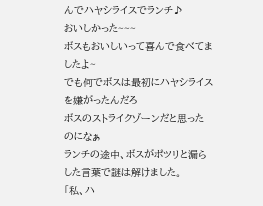んでハヤシライスでランチ♪
おいしかった~~~
ボスもおいしいって喜んで食べてましたよ~
でも何でボスは最初にハヤシライスを嫌がったんだろ
ボスのストライクゾーンだと思ったのになぁ
ランチの途中、ボスがポツリと漏らした言葉で謎は解けました。
「私、ハ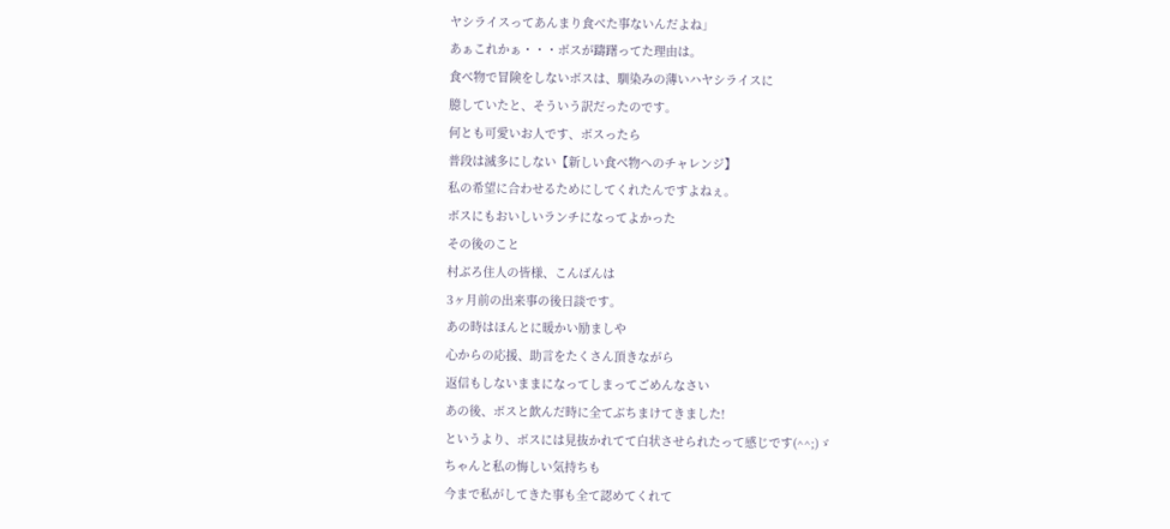ヤシライスってあんまり食べた事ないんだよね」
あぁこれかぁ・・・ボスが躊躇ってた理由は。
食べ物で冒険をしないボスは、馴染みの薄いハヤシライスに
臆していたと、そういう訳だったのです。
何とも可愛いお人です、ボスったら
普段は滅多にしない【新しい食べ物へのチャレンジ】
私の希望に合わせるためにしてくれたんですよねぇ。
ボスにもおいしいランチになってよかった
その後のこと
村ぶろ住人の皆様、こんばんは
3ヶ月前の出来事の後日談です。
あの時はほんとに暖かい励ましや
心からの応援、助言をたくさん頂きながら
返信もしないままになってしまってごめんなさい
あの後、ボスと飲んだ時に全てぶちまけてきました!
というより、ボスには見抜かれてて白状させられたって感じです(^^;)ゞ
ちゃんと私の悔しい気持ちも
今まで私がしてきた事も全て認めてくれて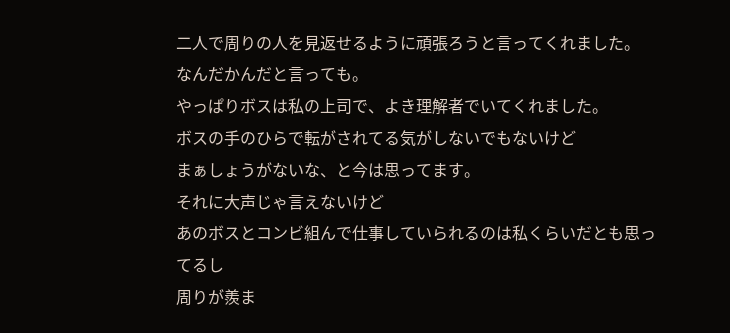二人で周りの人を見返せるように頑張ろうと言ってくれました。
なんだかんだと言っても。
やっぱりボスは私の上司で、よき理解者でいてくれました。
ボスの手のひらで転がされてる気がしないでもないけど
まぁしょうがないな、と今は思ってます。
それに大声じゃ言えないけど
あのボスとコンビ組んで仕事していられるのは私くらいだとも思ってるし
周りが羨ま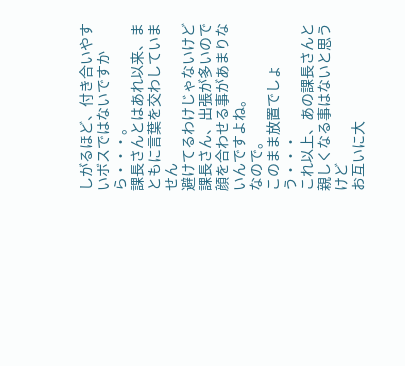しがるほど、付き合いやすいボスではないですから・・・。
課長さんとはあれ以来、まともに言葉を交わしていません
避けてるわけじゃないけど
課長さん、出張が多いので顔を合わせる事があまりないんですよね。
なので。
このまま放置でしょう・・・
これ以上、あの課長さんと親しくなる事はないと思うけど
お互いに大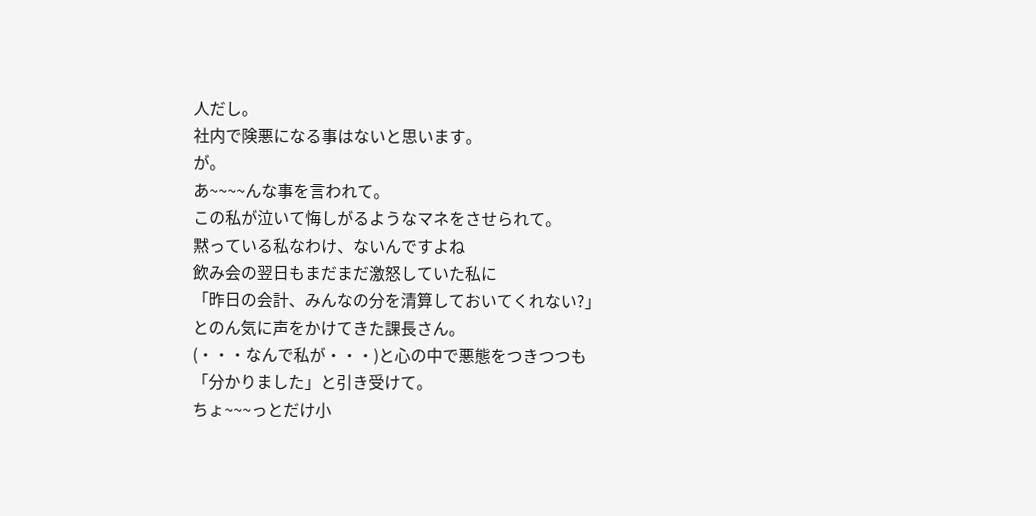人だし。
社内で険悪になる事はないと思います。
が。
あ~~~~んな事を言われて。
この私が泣いて悔しがるようなマネをさせられて。
黙っている私なわけ、ないんですよね
飲み会の翌日もまだまだ激怒していた私に
「昨日の会計、みんなの分を清算しておいてくれない?」
とのん気に声をかけてきた課長さん。
(・・・なんで私が・・・)と心の中で悪態をつきつつも
「分かりました」と引き受けて。
ちょ~~~っとだけ小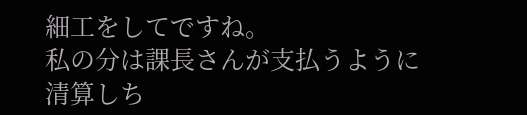細工をしてですね。
私の分は課長さんが支払うように清算しち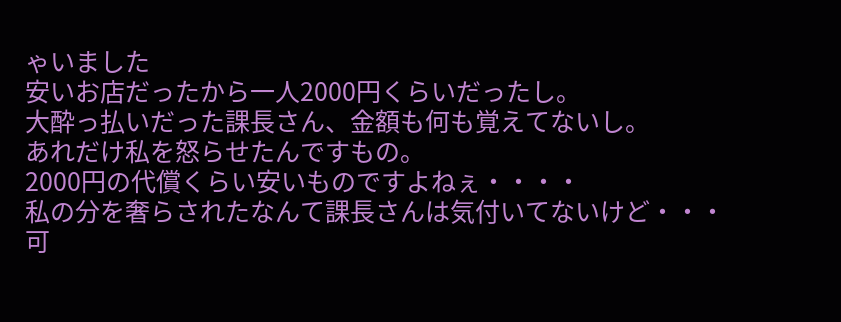ゃいました
安いお店だったから一人2000円くらいだったし。
大酔っ払いだった課長さん、金額も何も覚えてないし。
あれだけ私を怒らせたんですもの。
2000円の代償くらい安いものですよねぇ・・・・
私の分を奢らされたなんて課長さんは気付いてないけど・・・
可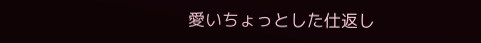愛いちょっとした仕返し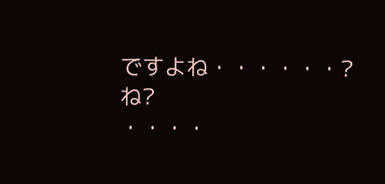ですよね・・・・・・? ね?
・・・・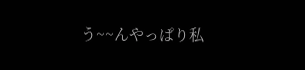う~~んやっぱり私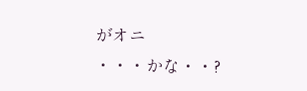がオニ
・・・かな・・?